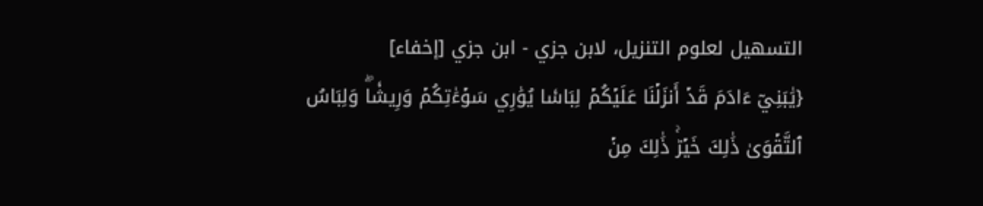التسهيل لعلوم التنزيل، لابن جزي - ابن جزي [إخفاء]
{يَٰبَنِيٓ ءَادَمَ قَدۡ أَنزَلۡنَا عَلَيۡكُمۡ لِبَاسٗا يُوَٰرِي سَوۡءَٰتِكُمۡ وَرِيشٗاۖ وَلِبَاسُ ٱلتَّقۡوَىٰ ذَٰلِكَ خَيۡرٞۚ ذَٰلِكَ مِنۡ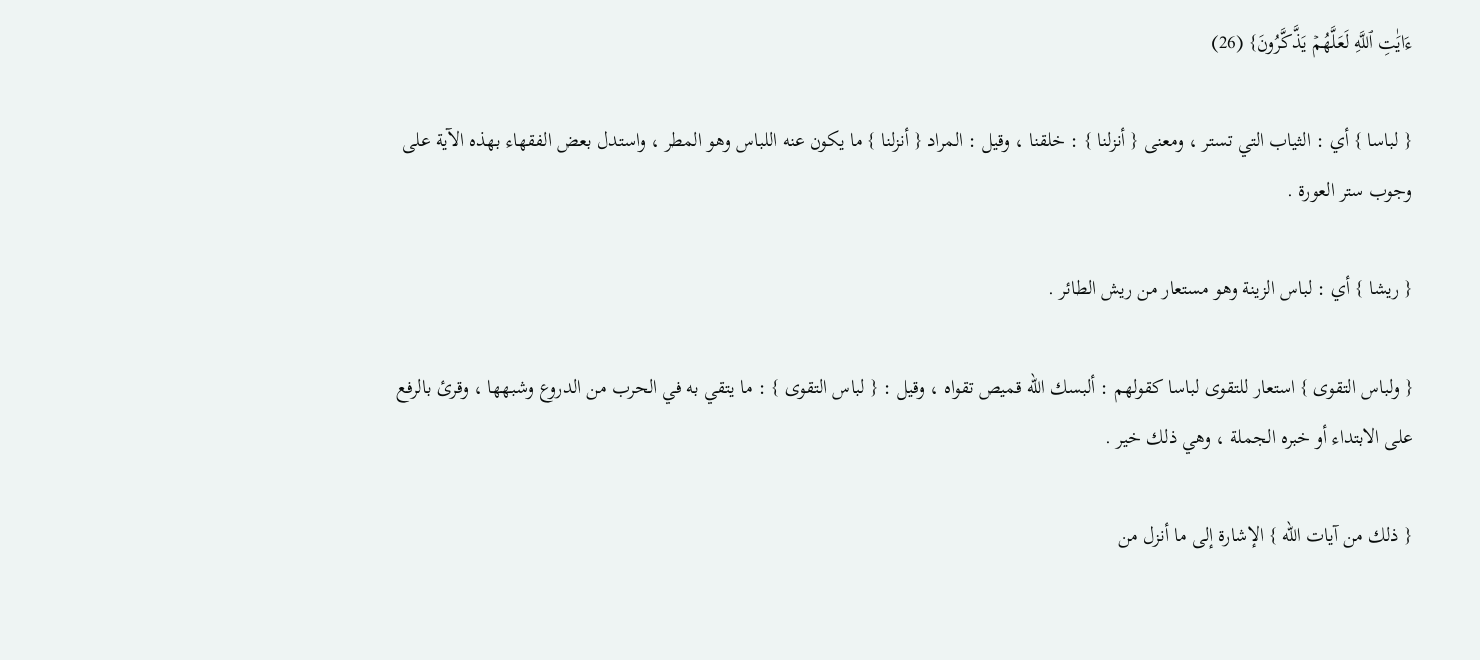ءَايَٰتِ ٱللَّهِ لَعَلَّهُمۡ يَذَّكَّرُونَ} (26)

{ لباسا } أي : الثياب التي تستر ، ومعنى { أنزلنا } : خلقنا ، وقيل : المراد { أنزلنا } ما يكون عنه اللباس وهو المطر ، واستدل بعض الفقهاء بهذه الآية على وجوب ستر العورة .

{ ريشا } أي : لباس الزينة وهو مستعار من ريش الطائر .

{ ولباس التقوى } استعار للتقوى لباسا كقولهم : ألبسك الله قميص تقواه ، وقيل : { لباس التقوى } : ما يتقي به في الحرب من الدروع وشبهها ، وقرئ بالرفع على الابتداء أو خبره الجملة ، وهي ذلك خير .

{ ذلك من آيات الله } الإشارة إلى ما أنزل من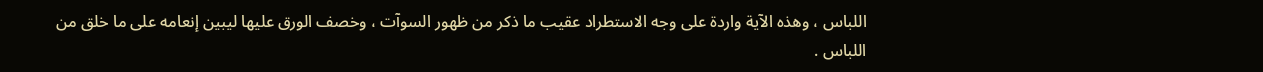اللباس ، وهذه الآية واردة على وجه الاستطراد عقيب ما ذكر من ظهور السوآت ، وخصف الورق عليها ليبين إنعامه على ما خلق من اللباس .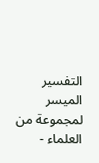التفسير الميسر لمجموعة من العلماء -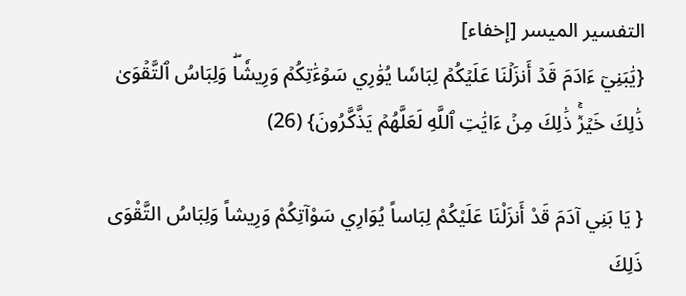التفسير الميسر [إخفاء]
{يَٰبَنِيٓ ءَادَمَ قَدۡ أَنزَلۡنَا عَلَيۡكُمۡ لِبَاسٗا يُوَٰرِي سَوۡءَٰتِكُمۡ وَرِيشٗاۖ وَلِبَاسُ ٱلتَّقۡوَىٰ ذَٰلِكَ خَيۡرٞۚ ذَٰلِكَ مِنۡ ءَايَٰتِ ٱللَّهِ لَعَلَّهُمۡ يَذَّكَّرُونَ} (26)

{ يَا بَنِي آدَمَ قَدْ أَنزَلْنَا عَلَيْكُمْ لِبَاساً يُوَارِي سَوْآتِكُمْ وَرِيشاً وَلِبَاسُ التَّقْوَى ذَلِكَ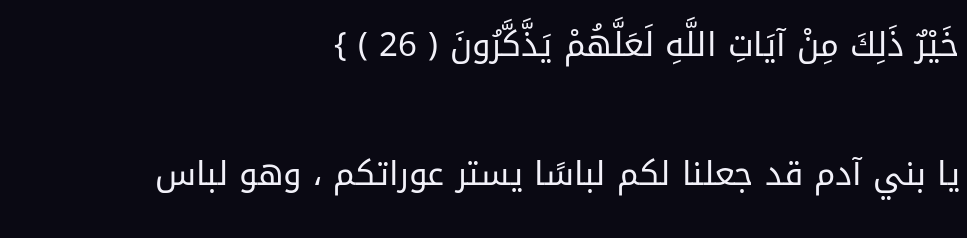خَيْرٌ ذَلِكَ مِنْ آيَاتِ اللَّهِ لَعَلَّهُمْ يَذَّكَّرُونَ ( 26 ) }

يا بني آدم قد جعلنا لكم لباسًا يستر عوراتكم ، وهو لباس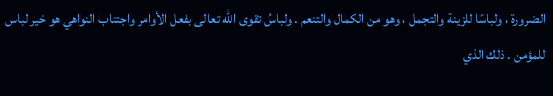الضرورة ، ولباسًا للزينة والتجمل ، وهو من الكمال والتنعم . ولباسُ تقوى الله تعالى بفعل الأوامر واجتناب النواهي هو خير لباس للمؤمن . ذلك الذي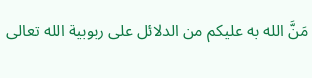مَنَّ الله به عليكم من الدلائل على ربوبية الله تعالى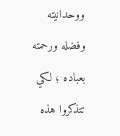ووحدانيته وفضله ورحمته بعباده ؛ لكي تتذكروا هذه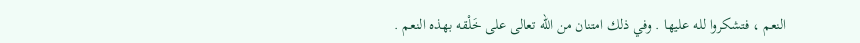النعم ، فتشكروا لله عليها . وفي ذلك امتنان من الله تعالى على خَلْقه بهذه النعم .